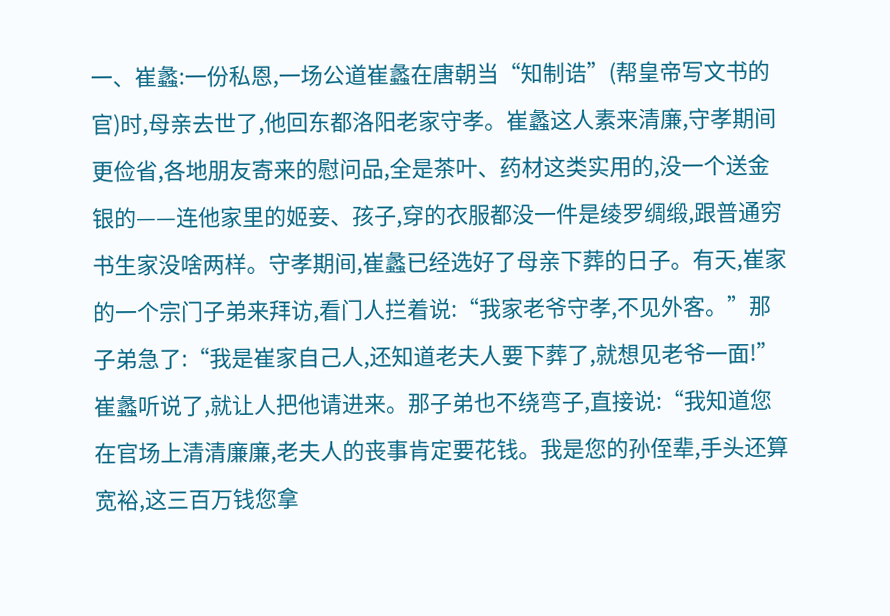一、崔蠡:一份私恩,一场公道崔蠡在唐朝当“知制诰”(帮皇帝写文书的官)时,母亲去世了,他回东都洛阳老家守孝。崔蠡这人素来清廉,守孝期间更俭省,各地朋友寄来的慰问品,全是茶叶、药材这类实用的,没一个送金银的——连他家里的姬妾、孩子,穿的衣服都没一件是绫罗绸缎,跟普通穷书生家没啥两样。守孝期间,崔蠡已经选好了母亲下葬的日子。有天,崔家的一个宗门子弟来拜访,看门人拦着说:“我家老爷守孝,不见外客。”那子弟急了:“我是崔家自己人,还知道老夫人要下葬了,就想见老爷一面!”崔蠡听说了,就让人把他请进来。那子弟也不绕弯子,直接说:“我知道您在官场上清清廉廉,老夫人的丧事肯定要花钱。我是您的孙侄辈,手头还算宽裕,这三百万钱您拿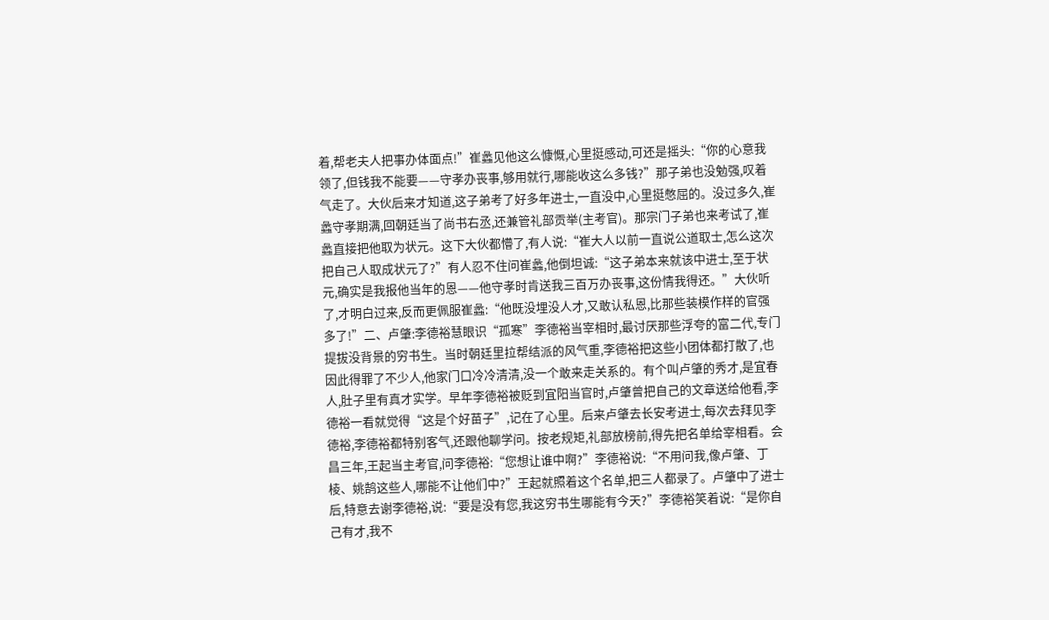着,帮老夫人把事办体面点!”崔蠡见他这么慷慨,心里挺感动,可还是摇头:“你的心意我领了,但钱我不能要——守孝办丧事,够用就行,哪能收这么多钱?”那子弟也没勉强,叹着气走了。大伙后来才知道,这子弟考了好多年进士,一直没中,心里挺憋屈的。没过多久,崔蠡守孝期满,回朝廷当了尚书右丞,还兼管礼部贡举(主考官)。那宗门子弟也来考试了,崔蠡直接把他取为状元。这下大伙都懵了,有人说:“崔大人以前一直说公道取士,怎么这次把自己人取成状元了?”有人忍不住问崔蠡,他倒坦诚:“这子弟本来就该中进士,至于状元,确实是我报他当年的恩——他守孝时肯送我三百万办丧事,这份情我得还。”大伙听了,才明白过来,反而更佩服崔蠡:“他既没埋没人才,又敢认私恩,比那些装模作样的官强多了!”二、卢肇:李德裕慧眼识“孤寒”李德裕当宰相时,最讨厌那些浮夸的富二代,专门提拔没背景的穷书生。当时朝廷里拉帮结派的风气重,李德裕把这些小团体都打散了,也因此得罪了不少人,他家门口冷冷清清,没一个敢来走关系的。有个叫卢肇的秀才,是宜春人,肚子里有真才实学。早年李德裕被贬到宜阳当官时,卢肇曾把自己的文章送给他看,李德裕一看就觉得“这是个好苗子”,记在了心里。后来卢肇去长安考进士,每次去拜见李德裕,李德裕都特别客气,还跟他聊学问。按老规矩,礼部放榜前,得先把名单给宰相看。会昌三年,王起当主考官,问李德裕:“您想让谁中啊?”李德裕说:“不用问我,像卢肇、丁棱、姚鹄这些人,哪能不让他们中?”王起就照着这个名单,把三人都录了。卢肇中了进士后,特意去谢李德裕,说:“要是没有您,我这穷书生哪能有今天?”李德裕笑着说:“是你自己有才,我不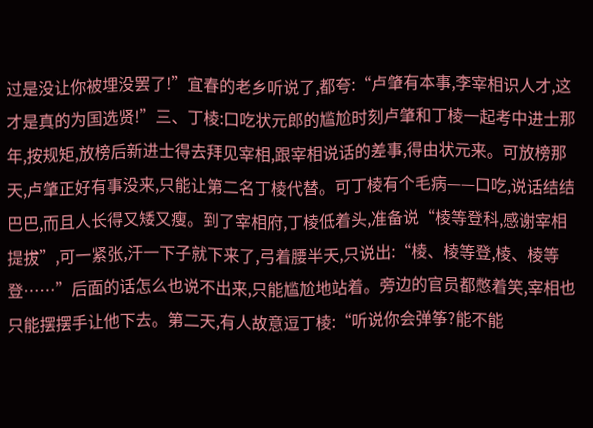过是没让你被埋没罢了!”宜春的老乡听说了,都夸:“卢肇有本事,李宰相识人才,这才是真的为国选贤!”三、丁棱:口吃状元郎的尴尬时刻卢肇和丁棱一起考中进士那年,按规矩,放榜后新进士得去拜见宰相,跟宰相说话的差事,得由状元来。可放榜那天,卢肇正好有事没来,只能让第二名丁棱代替。可丁棱有个毛病——口吃,说话结结巴巴,而且人长得又矮又瘦。到了宰相府,丁棱低着头,准备说“棱等登科,感谢宰相提拔”,可一紧张,汗一下子就下来了,弓着腰半天,只说出:“棱、棱等登,棱、棱等登……”后面的话怎么也说不出来,只能尴尬地站着。旁边的官员都憋着笑,宰相也只能摆摆手让他下去。第二天,有人故意逗丁棱:“听说你会弹筝?能不能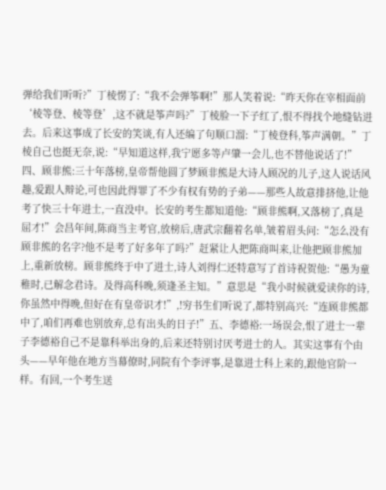弹给我们听听?”丁棱愣了:“我不会弹筝啊!”那人笑着说:“昨天你在宰相面前‘棱等登、棱等登’,这不就是筝声吗?”丁棱脸一下子红了,恨不得找个地缝钻进去。后来这事成了长安的笑谈,有人还编了句顺口溜:“丁棱登科,筝声满朝。”丁棱自己也挺无奈,说:“早知道这样,我宁愿多等卢肇一会儿,也不替他说话了!”四、顾非熊:三十年落榜,皇帝帮他圆了梦顾非熊是大诗人顾况的儿子,这人说话风趣,爱跟人辩论,可也因此得罪了不少有权有势的子弟——那些人故意排挤他,让他考了快三十年进士,一直没中。长安的考生都知道他:“顾非熊啊,又落榜了,真是屈才!”会昌年间,陈商当主考官,放榜后,唐武宗翻着名单,皱着眉头问:“怎么没有顾非熊的名字?他不是考了好多年了吗?”赶紧让人把陈商叫来,让他把顾非熊加上,重新放榜。顾非熊终于中了进士,诗人刘得仁还特意写了首诗祝贺他:“愚为童稚时,已解念君诗。及得高科晚,须逢圣主知。”意思是“我小时候就爱读你的诗,你虽然中得晚,但好在有皇帝识才!”,!穷书生们听说了,都特别高兴:“连顾非熊都中了,咱们再难也别放弃,总有出头的日子!”五、李德裕:一场误会,恨了进士一辈子李德裕自己不是靠科举出身的,后来还特别讨厌考进士的人。其实这事有个由头——早年他在地方当幕僚时,同院有个李评事,是靠进士科上来的,跟他官阶一样。有回,一个考生送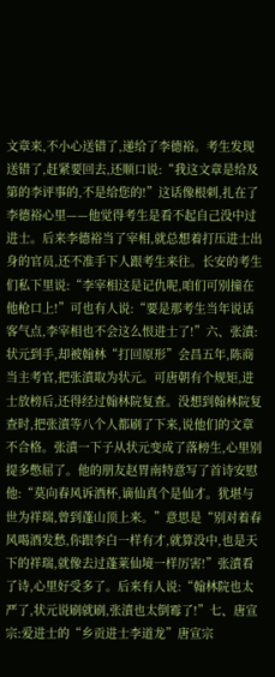文章来,不小心送错了,递给了李德裕。考生发现送错了,赶紧要回去,还顺口说:“我这文章是给及第的李评事的,不是给您的!”这话像根刺,扎在了李德裕心里——他觉得考生是看不起自己没中过进士。后来李德裕当了宰相,就总想着打压进士出身的官员,还不准手下人跟考生来往。长安的考生们私下里说:“李宰相这是记仇呢,咱们可别撞在他枪口上!”可也有人说:“要是那考生当年说话客气点,李宰相也不会这么恨进士了!”六、张濆:状元到手,却被翰林“打回原形”会昌五年,陈商当主考官,把张濆取为状元。可唐朝有个规矩,进士放榜后,还得经过翰林院复查。没想到翰林院复查时,把张濆等八个人都刷了下来,说他们的文章不合格。张濆一下子从状元变成了落榜生,心里别提多憋屈了。他的朋友赵胃南特意写了首诗安慰他:“莫向春风诉酒杯,谪仙真个是仙才。犹堪与世为祥瑞,曾到蓬山顶上来。”意思是“别对着春风喝酒发愁,你跟李白一样有才,就算没中,也是天下的祥瑞,就像去过蓬莱仙境一样厉害!”张濆看了诗,心里好受多了。后来有人说:“翰林院也太严了,状元说刷就刷,张濆也太倒霉了!”七、唐宣宗:爱进士的“乡贡进士李道龙”唐宣宗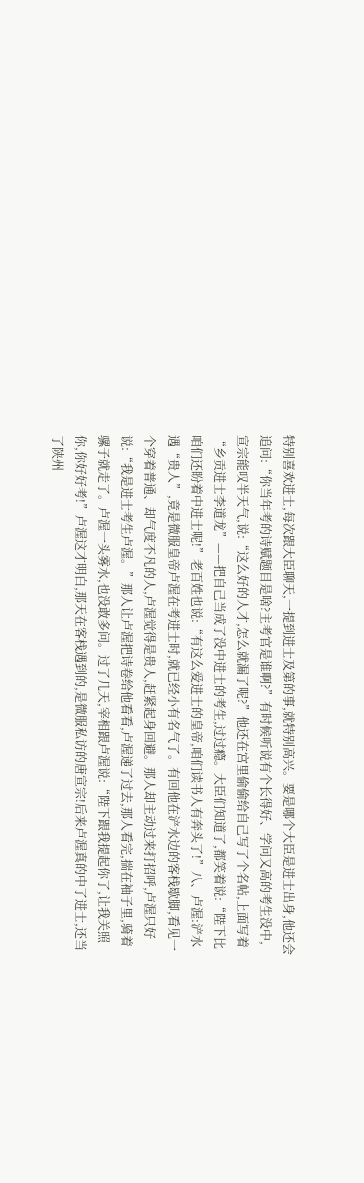特别喜欢进士,每次跟大臣聊天,一提到进士及第的事,就特别高兴。要是哪个大臣是进士出身,他还会追问:“你当年考的诗赋题目是啥?主考官是谁啊?”有时候听说有个长得好、学问又高的考生没中,宣宗能叹半天气,说:“这么好的人才,怎么就漏了呢?”他还在宫里偷偷给自己写了个名帖,上面写着“乡贡进士李道龙”——把自己当成了没中进士的考生,过过瘾。大臣们知道了,都笑着说:“陛下比咱们还盼着中进士呢!”老百姓也说:“有这么爱进士的皇帝,咱们读书人有奔头了!”八、卢渥:浐水遇“贵人”,竟是微服皇帝卢渥在考进士时,就已经小有名气了。有回他在浐水边的客栈歇脚,看见一个穿着普通、却气度不凡的人,卢渥觉得是贵人,赶紧起身回避。那人却主动过来打招呼,卢渥只好说:“我是进士考生卢渥。”那人让卢渥把诗卷给他看看,卢渥递了过去,那人看完,揣在袖子里,骑着骡子就走了。卢渥一头雾水,也没敢多问。过了几天,宰相跟卢渥说:“陛下跟我提起你了,让我关照你,你好好考!”卢渥这才明白,那天在客栈遇到的,是微服私访的唐宣宗!后来卢渥真的中了进士,还当了陕州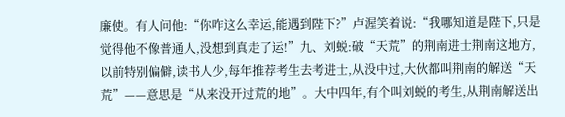廉使。有人问他:“你咋这么幸运,能遇到陛下?”卢渥笑着说:“我哪知道是陛下,只是觉得他不像普通人,没想到真走了运!”九、刘蜕:破“天荒”的荆南进士荆南这地方,以前特别偏僻,读书人少,每年推荐考生去考进士,从没中过,大伙都叫荆南的解送“天荒”——意思是“从来没开过荒的地”。大中四年,有个叫刘蜕的考生,从荆南解送出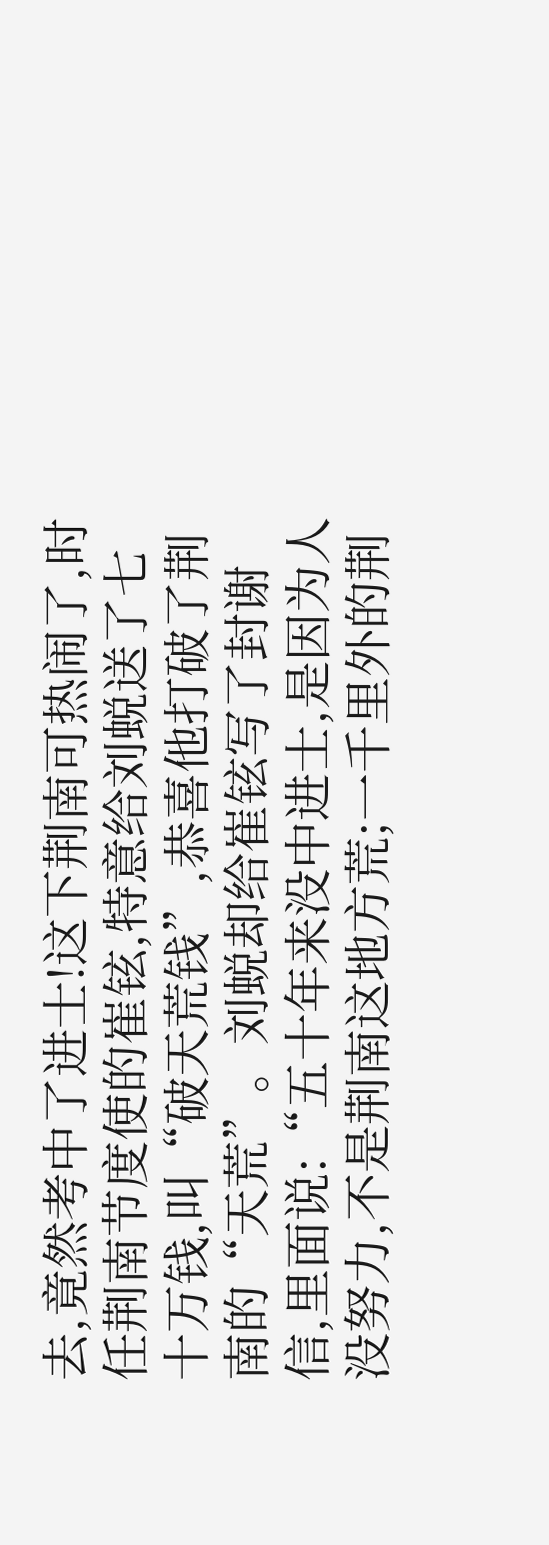去,竟然考中了进士!这下荆南可热闹了,时任荆南节度使的崔铉,特意给刘蜕送了七十万钱,叫“破天荒钱”,恭喜他打破了荆南的“天荒”。刘蜕却给崔铉写了封谢信,里面说:“五十年来没中进士,是因为人没努力,不是荆南这地方荒;一千里外的荆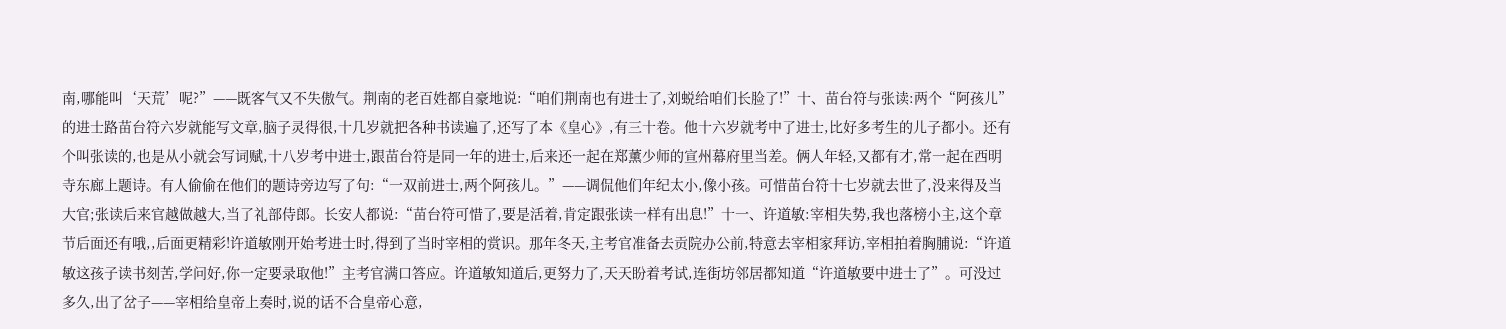南,哪能叫‘天荒’呢?”——既客气又不失傲气。荆南的老百姓都自豪地说:“咱们荆南也有进士了,刘蜕给咱们长脸了!”十、苗台符与张读:两个“阿孩儿”的进士路苗台符六岁就能写文章,脑子灵得很,十几岁就把各种书读遍了,还写了本《皇心》,有三十卷。他十六岁就考中了进士,比好多考生的儿子都小。还有个叫张读的,也是从小就会写词赋,十八岁考中进士,跟苗台符是同一年的进士,后来还一起在郑薰少师的宣州幕府里当差。俩人年轻,又都有才,常一起在西明寺东廊上题诗。有人偷偷在他们的题诗旁边写了句:“一双前进士,两个阿孩儿。”——调侃他们年纪太小,像小孩。可惜苗台符十七岁就去世了,没来得及当大官;张读后来官越做越大,当了礼部侍郎。长安人都说:“苗台符可惜了,要是活着,肯定跟张读一样有出息!”十一、许道敏:宰相失势,我也落榜小主,这个章节后面还有哦,,后面更精彩!许道敏刚开始考进士时,得到了当时宰相的赏识。那年冬天,主考官准备去贡院办公前,特意去宰相家拜访,宰相拍着胸脯说:“许道敏这孩子读书刻苦,学问好,你一定要录取他!”主考官满口答应。许道敏知道后,更努力了,天天盼着考试,连街坊邻居都知道“许道敏要中进士了”。可没过多久,出了岔子——宰相给皇帝上奏时,说的话不合皇帝心意,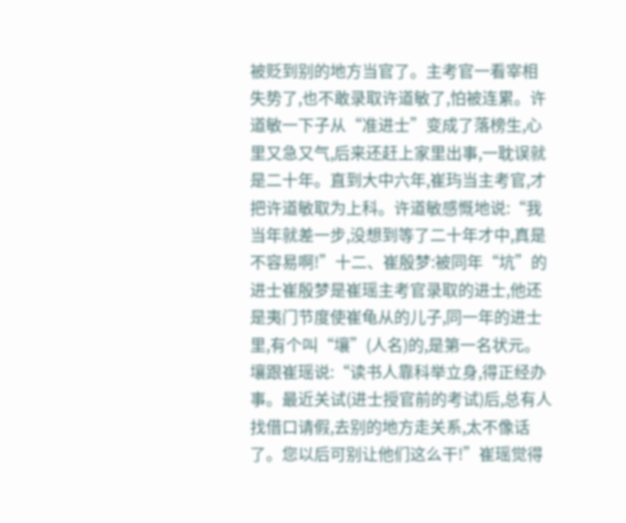被贬到别的地方当官了。主考官一看宰相失势了,也不敢录取许道敏了,怕被连累。许道敏一下子从“准进士”变成了落榜生,心里又急又气,后来还赶上家里出事,一耽误就是二十年。直到大中六年,崔玙当主考官,才把许道敏取为上科。许道敏感慨地说:“我当年就差一步,没想到等了二十年才中,真是不容易啊!”十二、崔殷梦:被同年“坑”的进士崔殷梦是崔瑶主考官录取的进士,他还是夷门节度使崔龟从的儿子,同一年的进士里,有个叫“壤”(人名)的,是第一名状元。壤跟崔瑶说:“读书人靠科举立身,得正经办事。最近关试(进士授官前的考试)后,总有人找借口请假,去别的地方走关系,太不像话了。您以后可别让他们这么干!”崔瑶觉得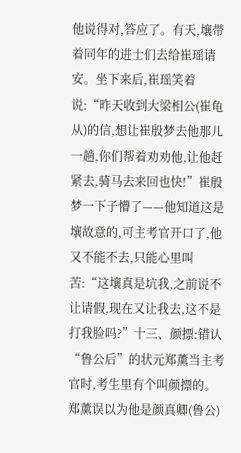他说得对,答应了。有天,壤带着同年的进士们去给崔瑶请安。坐下来后,崔瑶笑着说:“昨天收到大梁相公(崔龟从)的信,想让崔殷梦去他那儿一趟,你们帮着劝劝他,让他赶紧去,骑马去来回也快!”崔殷梦一下子懵了——他知道这是壤故意的,可主考官开口了,他又不能不去,只能心里叫苦:“这壤真是坑我,之前说不让请假,现在又让我去,这不是打我脸吗?”十三、颜摽:错认“鲁公后”的状元郑薰当主考官时,考生里有个叫颜摽的。郑薰误以为他是颜真卿(鲁公)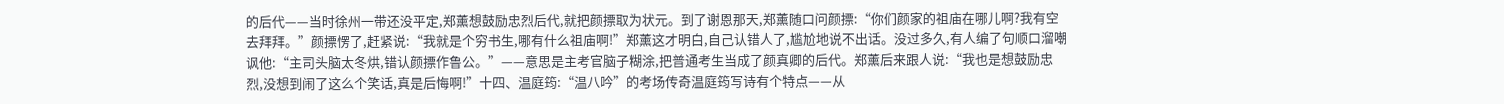的后代——当时徐州一带还没平定,郑薰想鼓励忠烈后代,就把颜摽取为状元。到了谢恩那天,郑薰随口问颜摽:“你们颜家的祖庙在哪儿啊?我有空去拜拜。”颜摽愣了,赶紧说:“我就是个穷书生,哪有什么祖庙啊!”郑薰这才明白,自己认错人了,尴尬地说不出话。没过多久,有人编了句顺口溜嘲讽他:“主司头脑太冬烘,错认颜摽作鲁公。”——意思是主考官脑子糊涂,把普通考生当成了颜真卿的后代。郑薰后来跟人说:“我也是想鼓励忠烈,没想到闹了这么个笑话,真是后悔啊!”十四、温庭筠:“温八吟”的考场传奇温庭筠写诗有个特点——从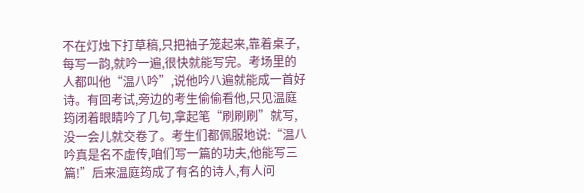不在灯烛下打草稿,只把袖子笼起来,靠着桌子,每写一韵,就吟一遍,很快就能写完。考场里的人都叫他“温八吟”,说他吟八遍就能成一首好诗。有回考试,旁边的考生偷偷看他,只见温庭筠闭着眼睛吟了几句,拿起笔“刷刷刷”就写,没一会儿就交卷了。考生们都佩服地说:“温八吟真是名不虚传,咱们写一篇的功夫,他能写三篇!”后来温庭筠成了有名的诗人,有人问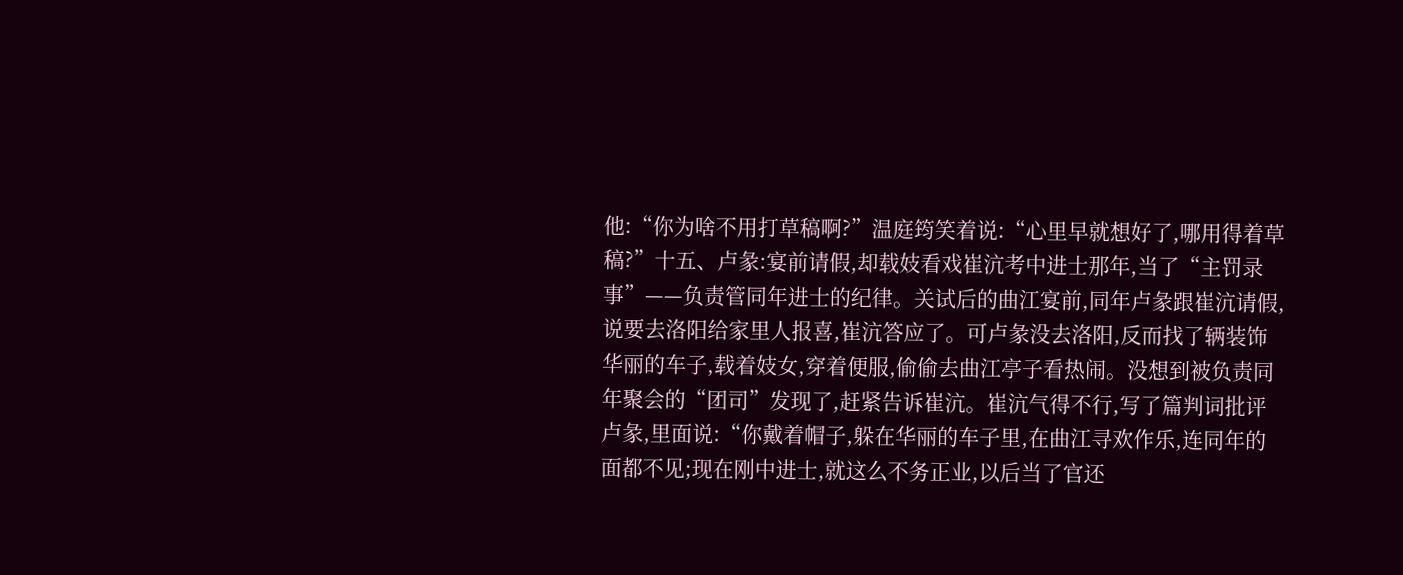他:“你为啥不用打草稿啊?”温庭筠笑着说:“心里早就想好了,哪用得着草稿?”十五、卢彖:宴前请假,却载妓看戏崔沆考中进士那年,当了“主罚录事”——负责管同年进士的纪律。关试后的曲江宴前,同年卢彖跟崔沆请假,说要去洛阳给家里人报喜,崔沆答应了。可卢彖没去洛阳,反而找了辆装饰华丽的车子,载着妓女,穿着便服,偷偷去曲江亭子看热闹。没想到被负责同年聚会的“团司”发现了,赶紧告诉崔沆。崔沆气得不行,写了篇判词批评卢彖,里面说:“你戴着帽子,躲在华丽的车子里,在曲江寻欢作乐,连同年的面都不见;现在刚中进士,就这么不务正业,以后当了官还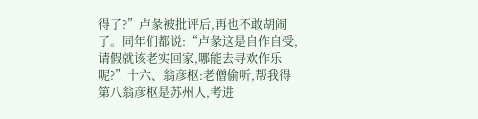得了?”卢彖被批评后,再也不敢胡闹了。同年们都说:“卢彖这是自作自受,请假就该老实回家,哪能去寻欢作乐呢?”十六、翁彦枢:老僧偷听,帮我得第八翁彦枢是苏州人,考进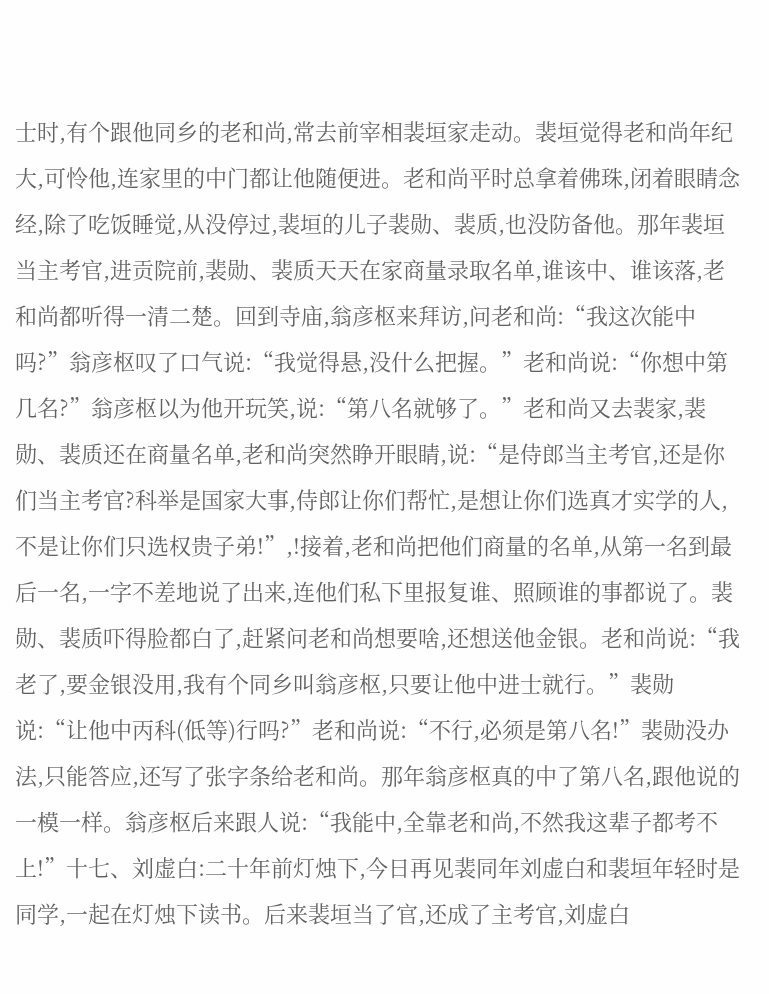士时,有个跟他同乡的老和尚,常去前宰相裴垣家走动。裴垣觉得老和尚年纪大,可怜他,连家里的中门都让他随便进。老和尚平时总拿着佛珠,闭着眼睛念经,除了吃饭睡觉,从没停过,裴垣的儿子裴勋、裴质,也没防备他。那年裴垣当主考官,进贡院前,裴勋、裴质天天在家商量录取名单,谁该中、谁该落,老和尚都听得一清二楚。回到寺庙,翁彦枢来拜访,问老和尚:“我这次能中吗?”翁彦枢叹了口气说:“我觉得悬,没什么把握。”老和尚说:“你想中第几名?”翁彦枢以为他开玩笑,说:“第八名就够了。”老和尚又去裴家,裴勋、裴质还在商量名单,老和尚突然睁开眼睛,说:“是侍郎当主考官,还是你们当主考官?科举是国家大事,侍郎让你们帮忙,是想让你们选真才实学的人,不是让你们只选权贵子弟!”,!接着,老和尚把他们商量的名单,从第一名到最后一名,一字不差地说了出来,连他们私下里报复谁、照顾谁的事都说了。裴勋、裴质吓得脸都白了,赶紧问老和尚想要啥,还想送他金银。老和尚说:“我老了,要金银没用,我有个同乡叫翁彦枢,只要让他中进士就行。”裴勋说:“让他中丙科(低等)行吗?”老和尚说:“不行,必须是第八名!”裴勋没办法,只能答应,还写了张字条给老和尚。那年翁彦枢真的中了第八名,跟他说的一模一样。翁彦枢后来跟人说:“我能中,全靠老和尚,不然我这辈子都考不上!”十七、刘虚白:二十年前灯烛下,今日再见裴同年刘虚白和裴垣年轻时是同学,一起在灯烛下读书。后来裴垣当了官,还成了主考官,刘虚白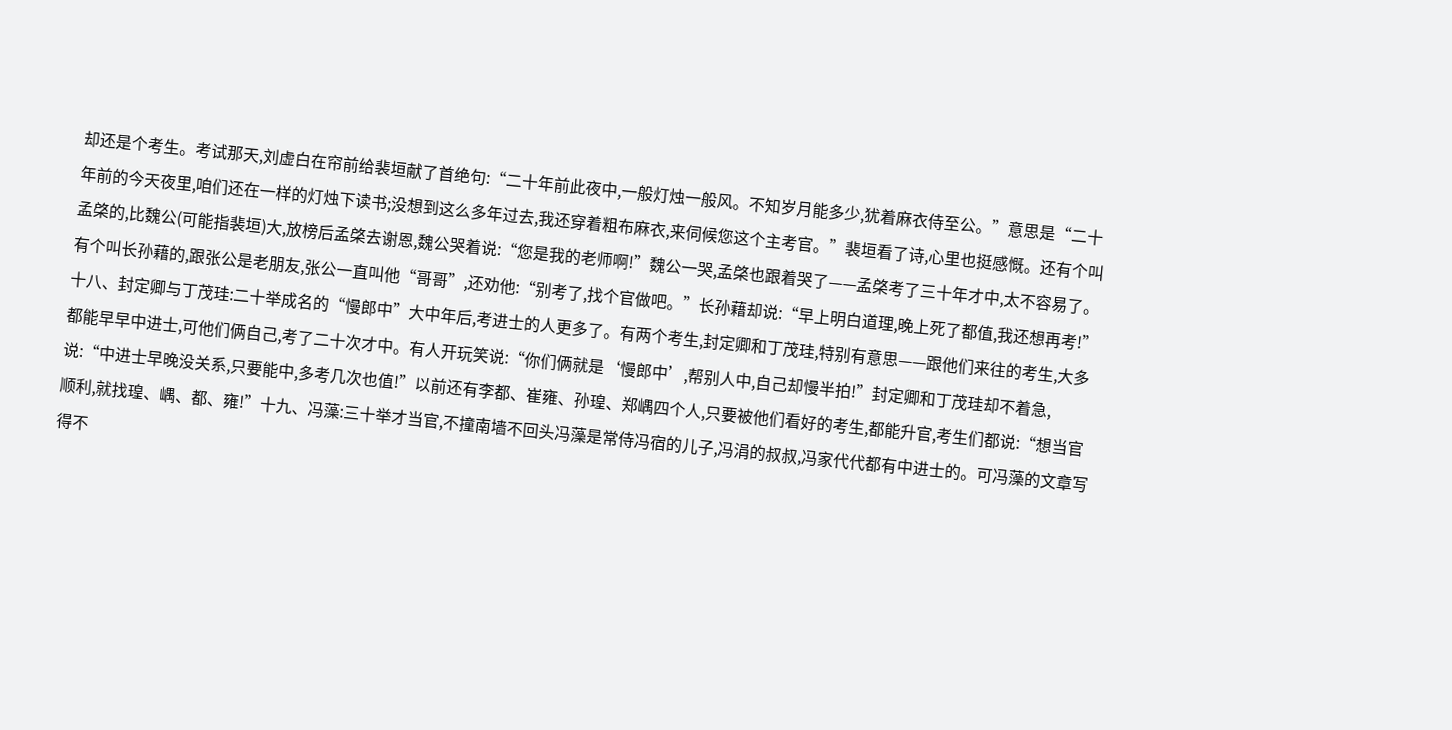却还是个考生。考试那天,刘虚白在帘前给裴垣献了首绝句:“二十年前此夜中,一般灯烛一般风。不知岁月能多少,犹着麻衣侍至公。”意思是“二十年前的今天夜里,咱们还在一样的灯烛下读书;没想到这么多年过去,我还穿着粗布麻衣,来伺候您这个主考官。”裴垣看了诗,心里也挺感慨。还有个叫孟棨的,比魏公(可能指裴垣)大,放榜后孟棨去谢恩,魏公哭着说:“您是我的老师啊!”魏公一哭,孟棨也跟着哭了——孟棨考了三十年才中,太不容易了。有个叫长孙藉的,跟张公是老朋友,张公一直叫他“哥哥”,还劝他:“别考了,找个官做吧。”长孙藉却说:“早上明白道理,晚上死了都值,我还想再考!”十八、封定卿与丁茂珪:二十举成名的“慢郎中”大中年后,考进士的人更多了。有两个考生,封定卿和丁茂珪,特别有意思——跟他们来往的考生,大多都能早早中进士,可他们俩自己,考了二十次才中。有人开玩笑说:“你们俩就是‘慢郎中’,帮别人中,自己却慢半拍!”封定卿和丁茂珪却不着急,说:“中进士早晚没关系,只要能中,多考几次也值!”以前还有李都、崔雍、孙瑝、郑嵎四个人,只要被他们看好的考生,都能升官,考生们都说:“想当官顺利,就找瑝、嵎、都、雍!”十九、冯藻:三十举才当官,不撞南墙不回头冯藻是常侍冯宿的儿子,冯涓的叔叔,冯家代代都有中进士的。可冯藻的文章写得不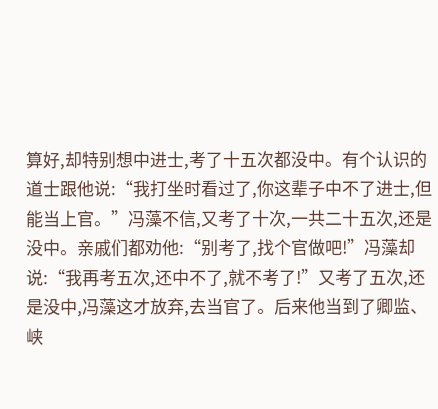算好,却特别想中进士,考了十五次都没中。有个认识的道士跟他说:“我打坐时看过了,你这辈子中不了进士,但能当上官。”冯藻不信,又考了十次,一共二十五次,还是没中。亲戚们都劝他:“别考了,找个官做吧!”冯藻却说:“我再考五次,还中不了,就不考了!”又考了五次,还是没中,冯藻这才放弃,去当官了。后来他当到了卿监、峡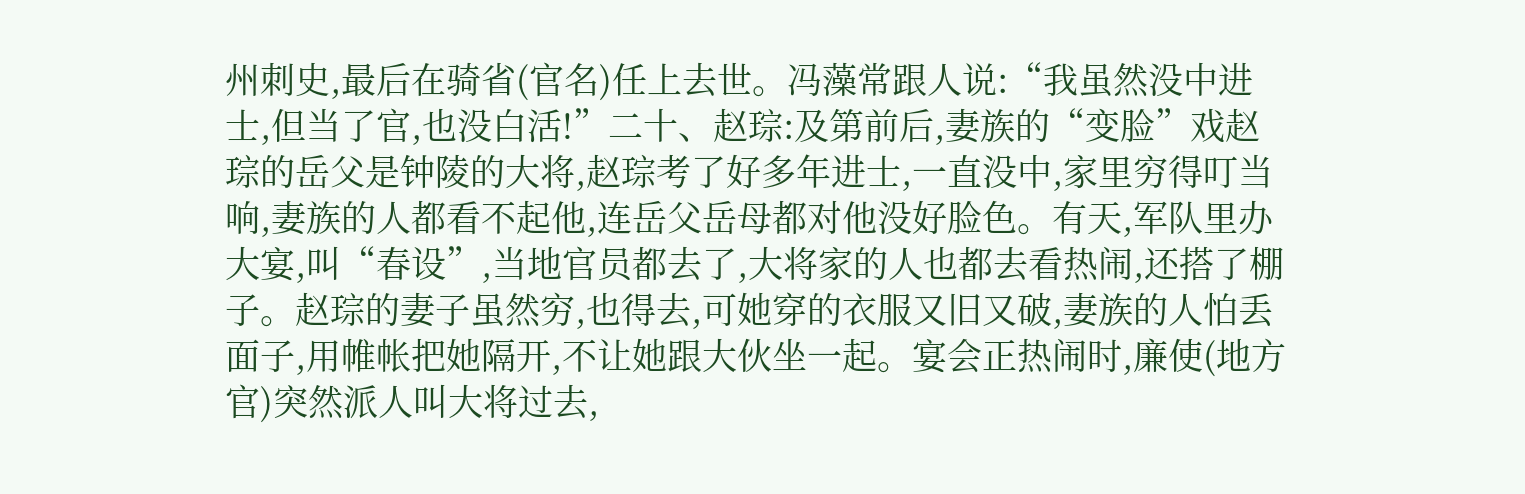州刺史,最后在骑省(官名)任上去世。冯藻常跟人说:“我虽然没中进士,但当了官,也没白活!”二十、赵琮:及第前后,妻族的“变脸”戏赵琮的岳父是钟陵的大将,赵琮考了好多年进士,一直没中,家里穷得叮当响,妻族的人都看不起他,连岳父岳母都对他没好脸色。有天,军队里办大宴,叫“春设”,当地官员都去了,大将家的人也都去看热闹,还搭了棚子。赵琮的妻子虽然穷,也得去,可她穿的衣服又旧又破,妻族的人怕丢面子,用帷帐把她隔开,不让她跟大伙坐一起。宴会正热闹时,廉使(地方官)突然派人叫大将过去,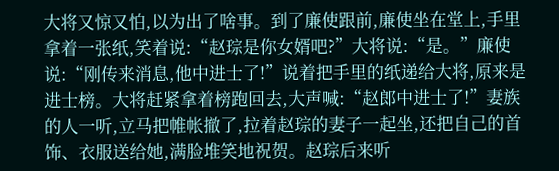大将又惊又怕,以为出了啥事。到了廉使跟前,廉使坐在堂上,手里拿着一张纸,笑着说:“赵琮是你女婿吧?”大将说:“是。”廉使说:“刚传来消息,他中进士了!”说着把手里的纸递给大将,原来是进士榜。大将赶紧拿着榜跑回去,大声喊:“赵郎中进士了!”妻族的人一听,立马把帷帐撤了,拉着赵琮的妻子一起坐,还把自己的首饰、衣服送给她,满脸堆笑地祝贺。赵琮后来听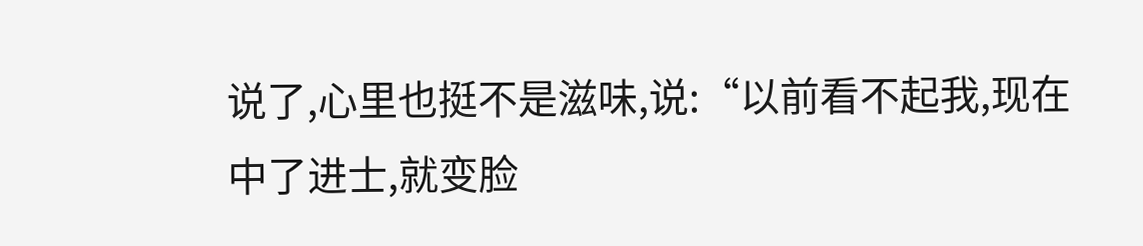说了,心里也挺不是滋味,说:“以前看不起我,现在中了进士,就变脸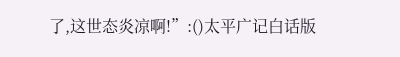了,这世态炎凉啊!”:()太平广记白话版